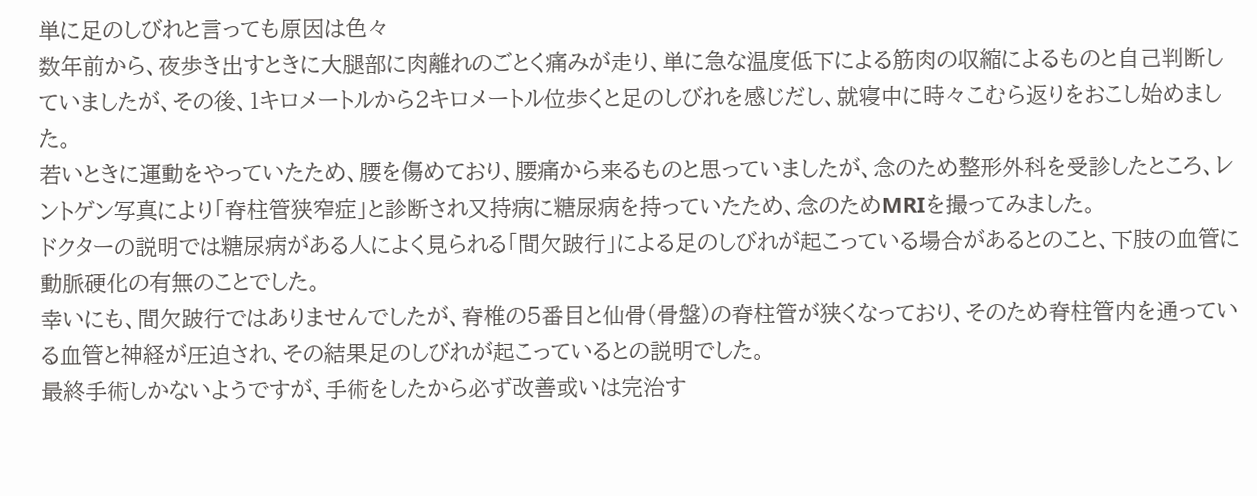単に足のしびれと言っても原因は色々
数年前から、夜歩き出すときに大腿部に肉離れのごとく痛みが走り、単に急な温度低下による筋肉の収縮によるものと自己判断していましたが、その後、1キロメートルから2キロメートル位歩くと足のしびれを感じだし、就寝中に時々こむら返りをおこし始めました。
若いときに運動をやっていたため、腰を傷めており、腰痛から来るものと思っていましたが、念のため整形外科を受診したところ、レントゲン写真により「脊柱管狭窄症」と診断され又持病に糖尿病を持っていたため、念のためMRIを撮ってみました。
ドクターの説明では糖尿病がある人によく見られる「間欠跛行」による足のしびれが起こっている場合があるとのこと、下肢の血管に動脈硬化の有無のことでした。
幸いにも、間欠跛行ではありませんでしたが、脊椎の5番目と仙骨(骨盤)の脊柱管が狭くなっており、そのため脊柱管内を通っている血管と神経が圧迫され、その結果足のしびれが起こっているとの説明でした。
最終手術しかないようですが、手術をしたから必ず改善或いは完治す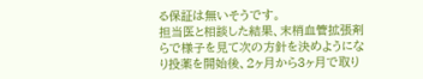る保証は無いそうです。
担当医と相談した結果、末梢血管拡張剤らで様子を見て次の方針を決めようになり投薬を開始後、2ヶ月から3ヶ月で取り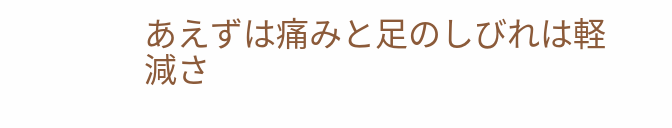あえずは痛みと足のしびれは軽減さ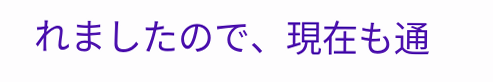れましたので、現在も通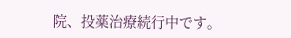院、投薬治療続行中です。